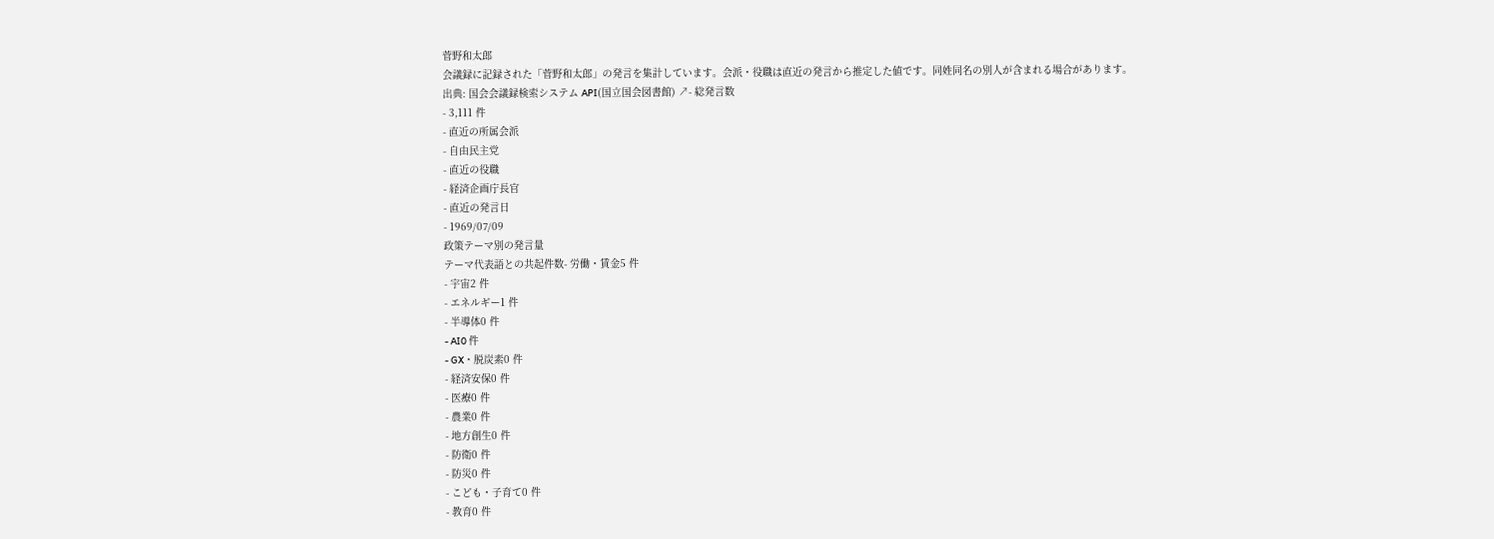菅野和太郎
会議録に記録された「菅野和太郎」の発言を集計しています。会派・役職は直近の発言から推定した値です。同姓同名の別人が含まれる場合があります。
出典: 国会会議録検索システム API(国立国会図書館) ↗- 総発言数
- 3,111 件
- 直近の所属会派
- 自由民主党
- 直近の役職
- 経済企画庁長官
- 直近の発言日
- 1969/07/09
政策テーマ別の発言量
テーマ代表語との共起件数- 労働・賃金5 件
- 宇宙2 件
- エネルギー1 件
- 半導体0 件
- AI0 件
- GX・脱炭素0 件
- 経済安保0 件
- 医療0 件
- 農業0 件
- 地方創生0 件
- 防衛0 件
- 防災0 件
- こども・子育て0 件
- 教育0 件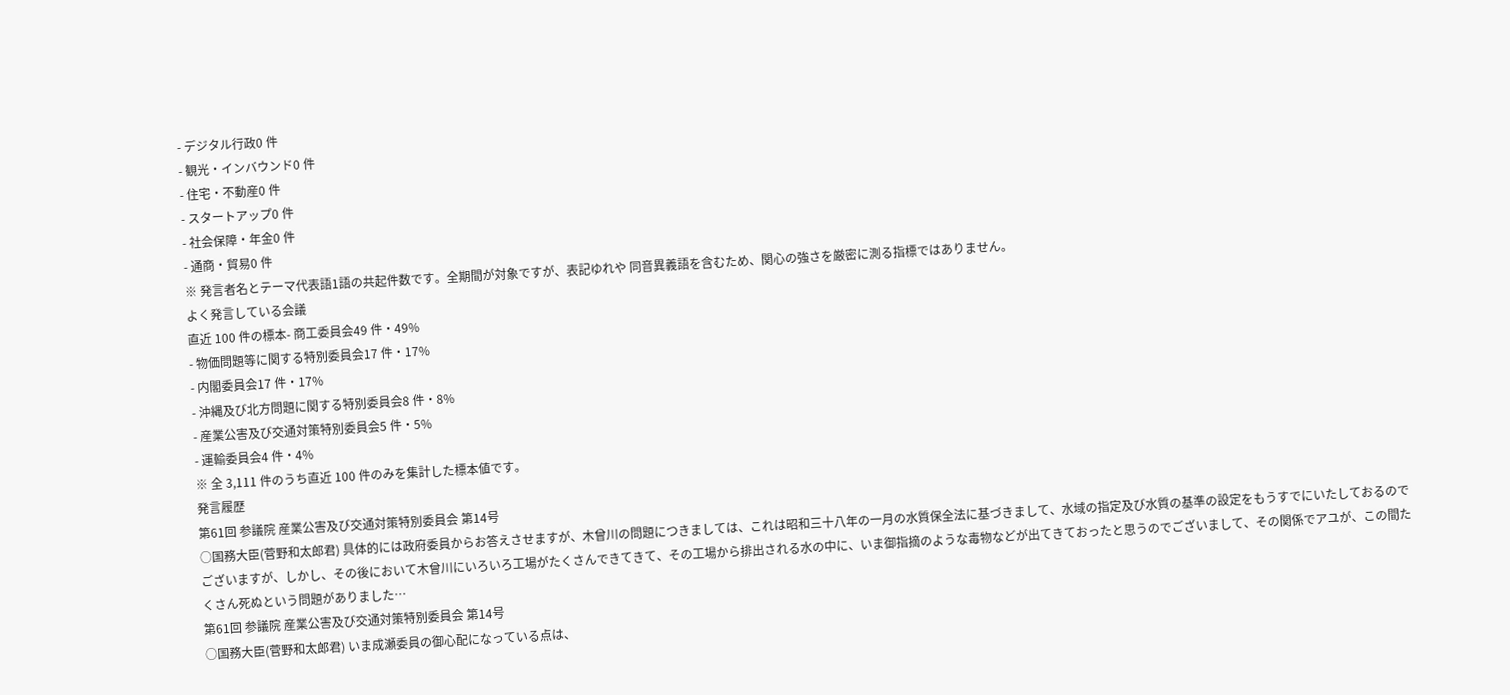- デジタル行政0 件
- 観光・インバウンド0 件
- 住宅・不動産0 件
- スタートアップ0 件
- 社会保障・年金0 件
- 通商・貿易0 件
※ 発言者名とテーマ代表語1語の共起件数です。全期間が対象ですが、表記ゆれや 同音異義語を含むため、関心の強さを厳密に測る指標ではありません。
よく発言している会議
直近 100 件の標本- 商工委員会49 件・49%
- 物価問題等に関する特別委員会17 件・17%
- 内閣委員会17 件・17%
- 沖縄及び北方問題に関する特別委員会8 件・8%
- 産業公害及び交通対策特別委員会5 件・5%
- 運輸委員会4 件・4%
※ 全 3,111 件のうち直近 100 件のみを集計した標本値です。
発言履歴
第61回 参議院 産業公害及び交通対策特別委員会 第14号
○国務大臣(菅野和太郎君) 具体的には政府委員からお答えさせますが、木曾川の問題につきましては、これは昭和三十八年の一月の水質保全法に基づきまして、水域の指定及び水質の基準の設定をもうすでにいたしておるのでございますが、しかし、その後において木曾川にいろいろ工場がたくさんできてきて、その工場から排出される水の中に、いま御指摘のような毒物などが出てきておったと思うのでございまして、その関係でアユが、この間たくさん死ぬという問題がありました…
第61回 参議院 産業公害及び交通対策特別委員会 第14号
○国務大臣(菅野和太郎君) いま成瀬委員の御心配になっている点は、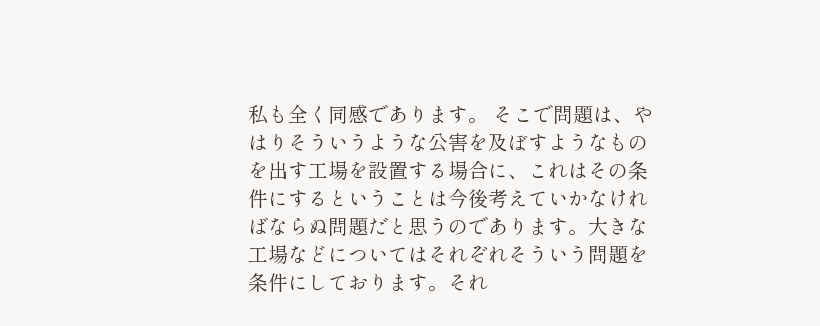私も全く同感であります。 そこで問題は、やはりそういうような公害を及ぼすようなものを出す工場を設置する場合に、これはその条件にするということは今後考えていかなければならぬ問題だと思うのであります。大きな工場などについてはそれぞれそういう問題を条件にしております。それ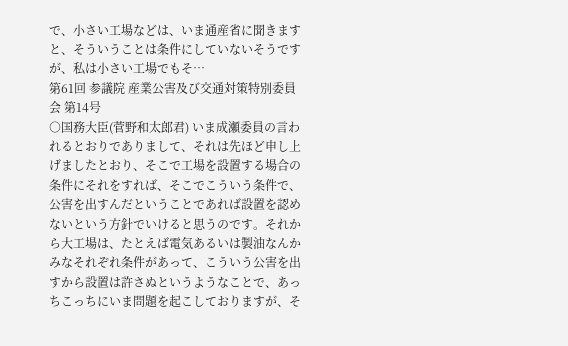で、小さい工場などは、いま通産省に聞きますと、そういうことは条件にしていないそうですが、私は小さい工場でもそ…
第61回 参議院 産業公害及び交通対策特別委員会 第14号
○国務大臣(菅野和太郎君) いま成瀬委員の言われるとおりでありまして、それは先ほど申し上げましたとおり、そこで工場を設置する場合の条件にそれをすれば、そこでこういう条件で、公害を出すんだということであれば設置を認めないという方針でいけると思うのです。それから大工場は、たとえば電気あるいは製油なんかみなそれぞれ条件があって、こういう公害を出すから設置は許さぬというようなことで、あっちこっちにいま問題を起こしておりますが、そ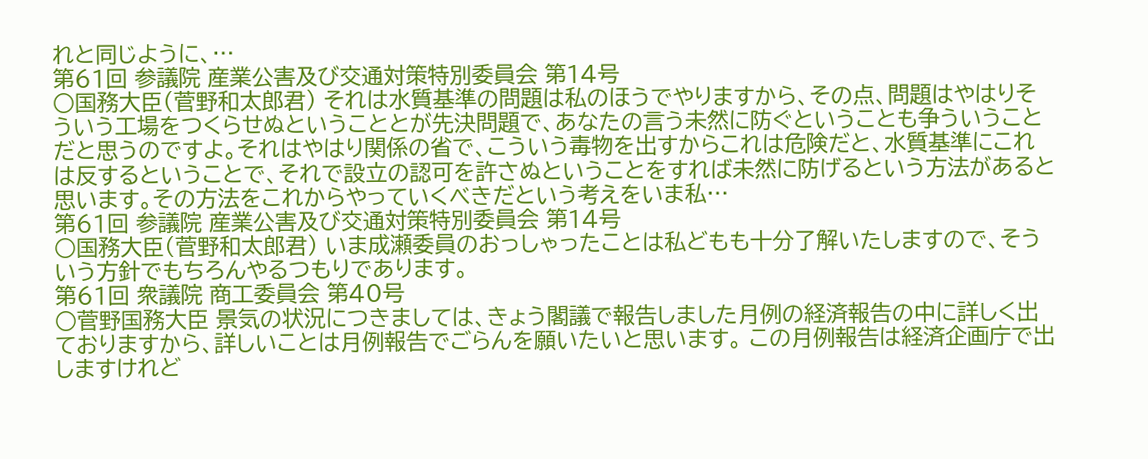れと同じように、…
第61回 参議院 産業公害及び交通対策特別委員会 第14号
○国務大臣(菅野和太郎君) それは水質基準の問題は私のほうでやりますから、その点、問題はやはりそういう工場をつくらせぬということとが先決問題で、あなたの言う未然に防ぐということも争ういうことだと思うのですよ。それはやはり関係の省で、こういう毒物を出すからこれは危険だと、水質基準にこれは反するということで、それで設立の認可を許さぬということをすれば未然に防げるという方法があると思います。その方法をこれからやっていくべきだという考えをいま私…
第61回 参議院 産業公害及び交通対策特別委員会 第14号
○国務大臣(菅野和太郎君) いま成瀬委員のおっしゃったことは私どもも十分了解いたしますので、そういう方針でもちろんやるつもりであります。
第61回 衆議院 商工委員会 第40号
○菅野国務大臣 景気の状況につきましては、きょう閣議で報告しました月例の経済報告の中に詳しく出ておりますから、詳しいことは月例報告でごらんを願いたいと思います。 この月例報告は経済企画庁で出しますけれど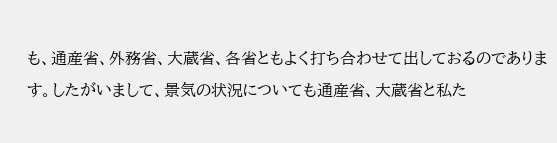も、通産省、外務省、大蔵省、各省ともよく打ち合わせて出しておるのであります。したがいまして、景気の状況についても通産省、大蔵省と私た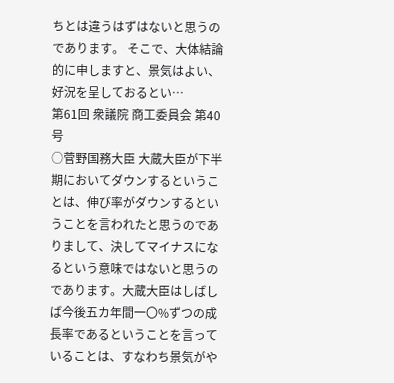ちとは違うはずはないと思うのであります。 そこで、大体結論的に申しますと、景気はよい、好況を呈しておるとい…
第61回 衆議院 商工委員会 第40号
○菅野国務大臣 大蔵大臣が下半期においてダウンするということは、伸び率がダウンするということを言われたと思うのでありまして、決してマイナスになるという意味ではないと思うのであります。大蔵大臣はしばしば今後五カ年間一〇%ずつの成長率であるということを言っていることは、すなわち景気がや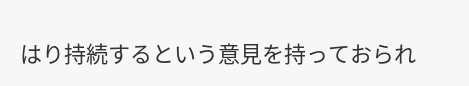はり持続するという意見を持っておられ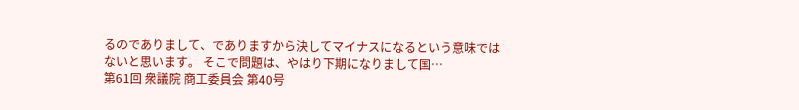るのでありまして、でありますから決してマイナスになるという意味ではないと思います。 そこで問題は、やはり下期になりまして国…
第61回 衆議院 商工委員会 第40号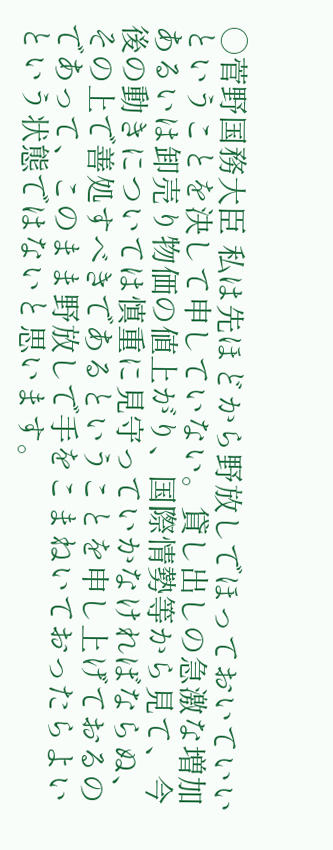○菅野国務大臣 私は先ほどから野放しでほっておいていいということを決して申していない。貸し出しの急激な増加あるいは卸売り物価の値上がり、国際情勢等から見て、今後の動きについては慎重に見守っていかなければならぬ、その上で善処すべきであるということを申し上げておるのであって、このまま野放しで手をこまねいておったらよいという状態ではないと思います。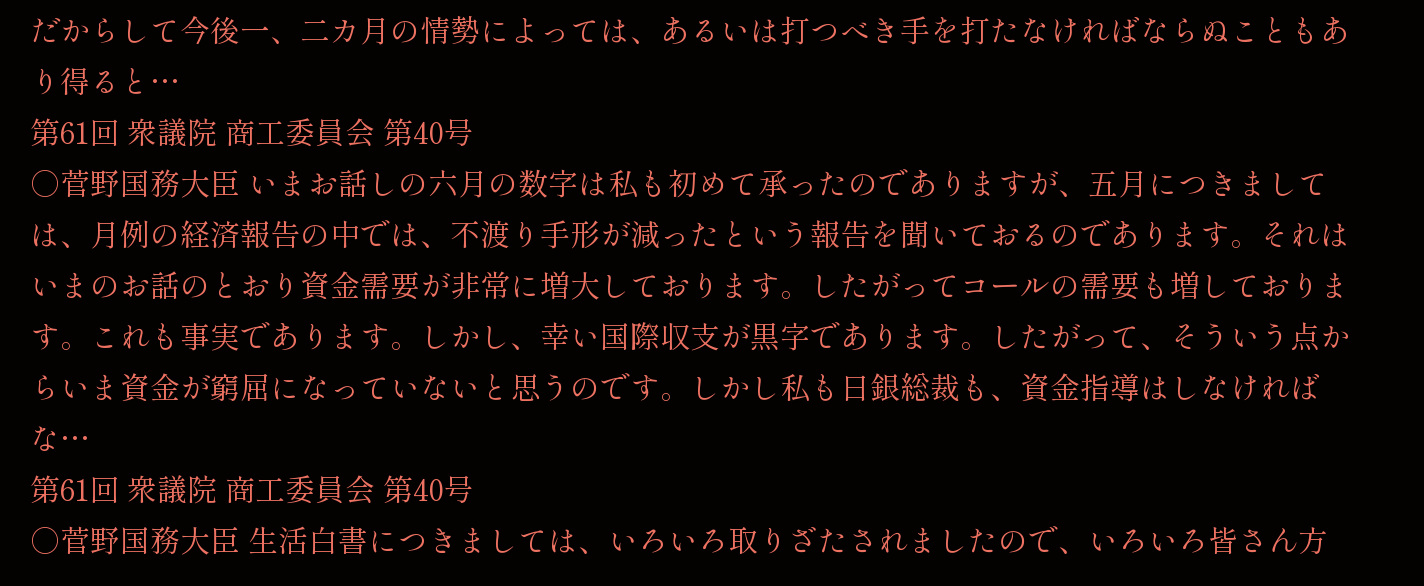だからして今後一、二カ月の情勢によっては、あるいは打つべき手を打たなければならぬこともあり得ると…
第61回 衆議院 商工委員会 第40号
○菅野国務大臣 いまお話しの六月の数字は私も初めて承ったのでありますが、五月につきましては、月例の経済報告の中では、不渡り手形が減ったという報告を聞いておるのであります。それはいまのお話のとおり資金需要が非常に増大しております。したがってコールの需要も増しております。これも事実であります。しかし、幸い国際収支が黒字であります。したがって、そういう点からいま資金が窮屈になっていないと思うのです。しかし私も日銀総裁も、資金指導はしなければな…
第61回 衆議院 商工委員会 第40号
○菅野国務大臣 生活白書につきましては、いろいろ取りざたされましたので、いろいろ皆さん方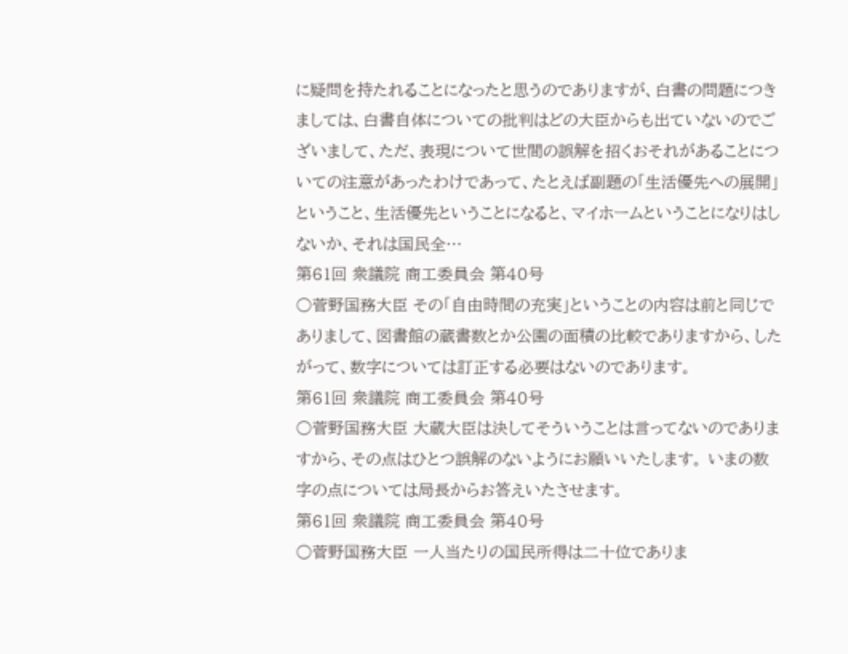に疑問を持たれることになったと思うのでありますが、白書の問題につきましては、白書自体についての批判はどの大臣からも出ていないのでございまして、ただ、表現について世間の誤解を招くおそれがあることについての注意があったわけであって、たとえば副題の「生活優先への展開」ということ、生活優先ということになると、マイホームということになりはしないか、それは国民全…
第61回 衆議院 商工委員会 第40号
○菅野国務大臣 その「自由時間の充実」ということの内容は前と同じでありまして、図書館の蔵書数とか公園の面積の比較でありますから、したがって、数字については訂正する必要はないのであります。
第61回 衆議院 商工委員会 第40号
○菅野国務大臣 大蔵大臣は決してそういうことは言ってないのでありますから、その点はひとつ誤解のないようにお願いいたします。 いまの数字の点については局長からお答えいたさせます。
第61回 衆議院 商工委員会 第40号
○菅野国務大臣 一人当たりの国民所得は二十位でありま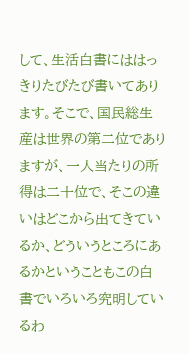して、生活白書にははっきりたびたび書いてあります。そこで、国民総生産は世界の第二位でありますが、一人当たりの所得は二十位で、そこの違いはどこから出てきているか、どういうところにあるかということもこの白書でいろいろ究明しているわ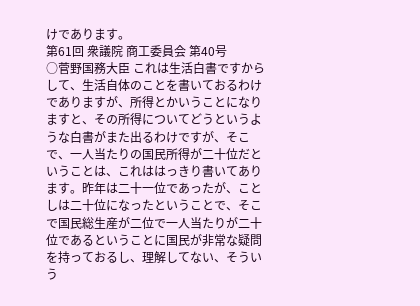けであります。
第61回 衆議院 商工委員会 第40号
○菅野国務大臣 これは生活白書ですからして、生活自体のことを書いておるわけでありますが、所得とかいうことになりますと、その所得についてどうというような白書がまた出るわけですが、そこで、一人当たりの国民所得が二十位だということは、これははっきり書いてあります。昨年は二十一位であったが、ことしは二十位になったということで、そこで国民総生産が二位で一人当たりが二十位であるということに国民が非常な疑問を持っておるし、理解してない、そういう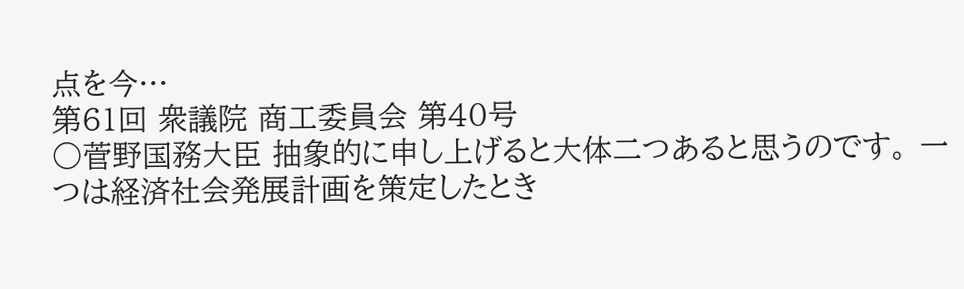点を今…
第61回 衆議院 商工委員会 第40号
○菅野国務大臣 抽象的に申し上げると大体二つあると思うのです。 一つは経済社会発展計画を策定したとき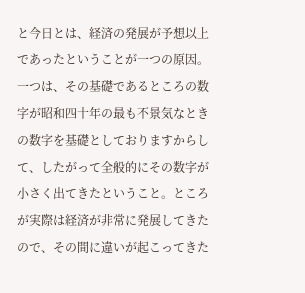と今日とは、経済の発展が予想以上であったということが一つの原因。一つは、その基礎であるところの数字が昭和四十年の最も不景気なときの数字を基礎としておりますからして、したがって全般的にその数字が小さく出てきたということ。ところが実際は経済が非常に発展してきたので、その間に違いが起こってきた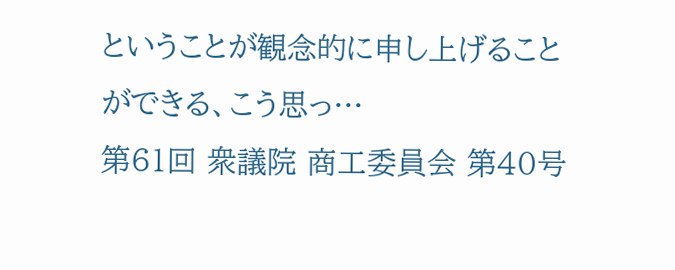ということが観念的に申し上げることができる、こう思っ…
第61回 衆議院 商工委員会 第40号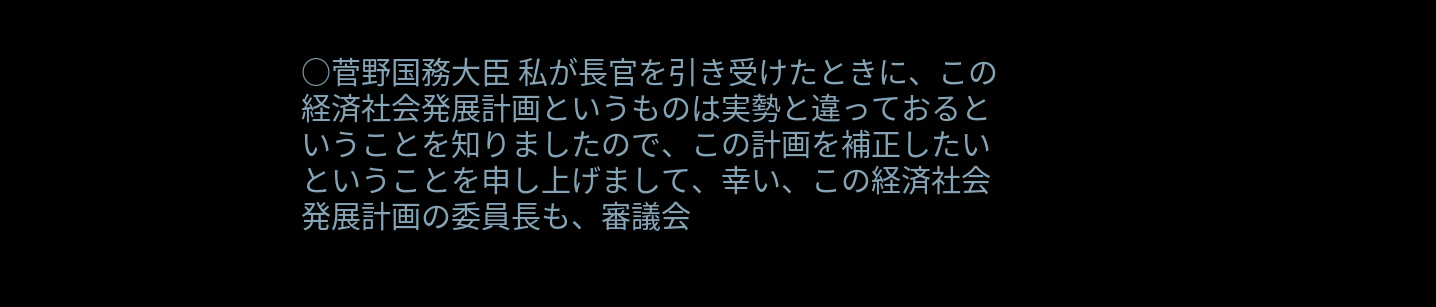○菅野国務大臣 私が長官を引き受けたときに、この経済社会発展計画というものは実勢と違っておるということを知りましたので、この計画を補正したいということを申し上げまして、幸い、この経済社会発展計画の委員長も、審議会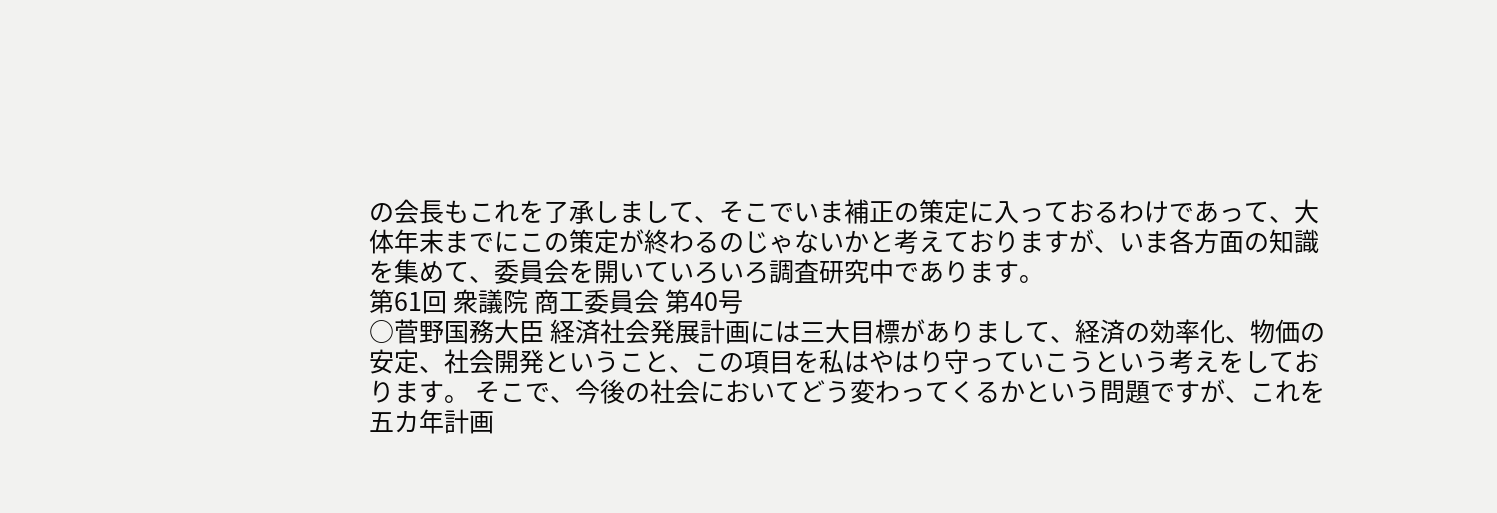の会長もこれを了承しまして、そこでいま補正の策定に入っておるわけであって、大体年末までにこの策定が終わるのじゃないかと考えておりますが、いま各方面の知識を集めて、委員会を開いていろいろ調査研究中であります。
第61回 衆議院 商工委員会 第40号
○菅野国務大臣 経済社会発展計画には三大目標がありまして、経済の効率化、物価の安定、社会開発ということ、この項目を私はやはり守っていこうという考えをしております。 そこで、今後の社会においてどう変わってくるかという問題ですが、これを五カ年計画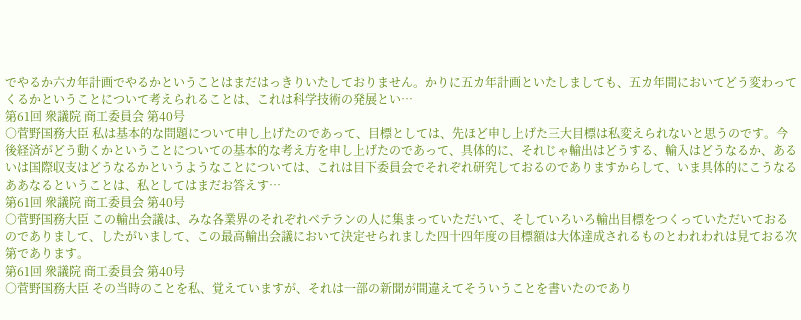でやるか六カ年計画でやるかということはまだはっきりいたしておりません。かりに五カ年計画といたしましても、五カ年間においてどう変わってくるかということについて考えられることは、これは科学技術の発展とい…
第61回 衆議院 商工委員会 第40号
○菅野国務大臣 私は基本的な問題について申し上げたのであって、目標としては、先ほど申し上げた三大目標は私変えられないと思うのです。今後経済がどう動くかということについての基本的な考え方を申し上げたのであって、具体的に、それじゃ輸出はどうする、輸入はどうなるか、あるいは国際収支はどうなるかというようなことについては、これは目下委員会でそれぞれ研究しておるのでありますからして、いま具体的にこうなるああなるということは、私としてはまだお答えす…
第61回 衆議院 商工委員会 第40号
○菅野国務大臣 この輸出会議は、みな各業界のそれぞれベテランの人に集まっていただいて、そしていろいろ輸出目標をつくっていただいておるのでありまして、したがいまして、この最高輸出会議において決定せられました四十四年度の目標額は大体達成されるものとわれわれは見ておる次第であります。
第61回 衆議院 商工委員会 第40号
○菅野国務大臣 その当時のことを私、覚えていますが、それは一部の新聞が間違えてそういうことを書いたのであり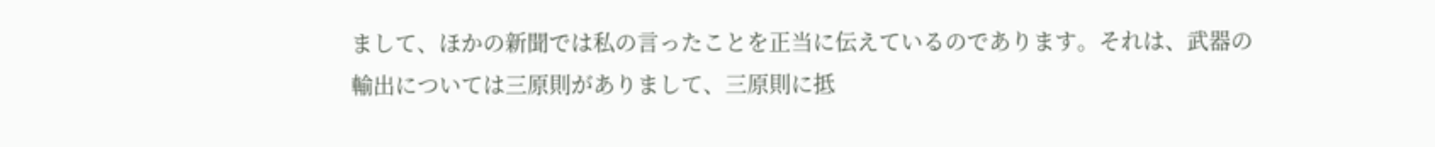まして、ほかの新聞では私の言ったことを正当に伝えているのであります。それは、武器の輸出については三原則がありまして、三原則に抵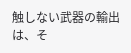触しない武器の輸出は、そ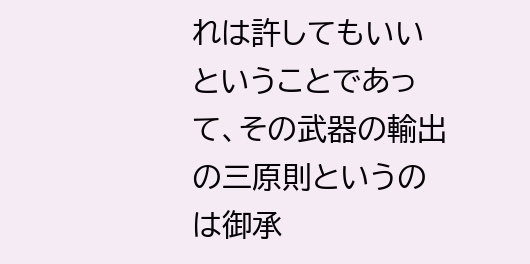れは許してもいいということであって、その武器の輸出の三原則というのは御承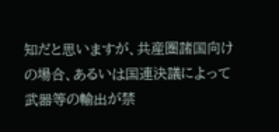知だと思いますが、共産圏諸国向けの場合、あるいは国連決議によって武器等の輸出が禁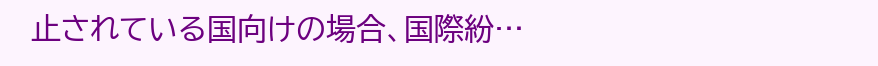止されている国向けの場合、国際紛…